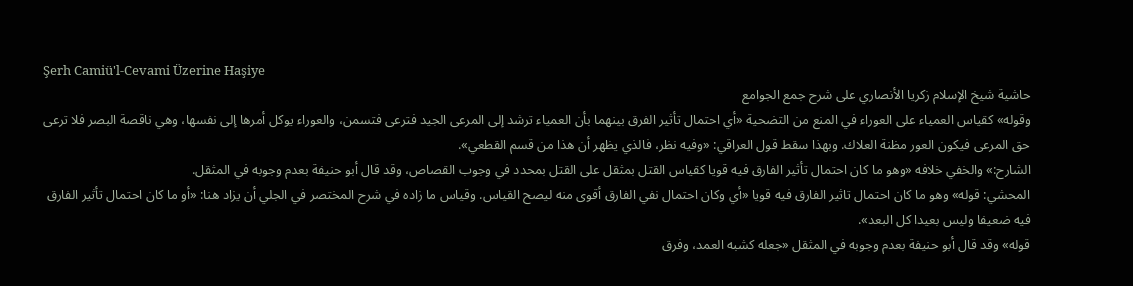Şerh Camiü'l-Cevami Üzerine Haşiye
حاشية شيخ الإسلام زكريا الأنصاري على شرح جمع الجوامع
وقوله» كقياس العمياء على العوراء في المنع من التضحية «أي احتمال تأثير الفرق بينهما بأن العمياء ترشد إلى المرعى الجيد فترعى فتسمن، والعوراء يوكل أمرها إلى نفسها، وهي ناقصة البصر فلا ترعى حق المرعى فيكون العور مظنة العلاك. وبهذا سقط قول العراقي: «وفيه نظر، فالذي يظهر أن هذا من قسم القطعي».
الشارح:» والخفي خلافه «وهو ما كان احتمال تأثير الفارق فيه قويا كقياس القتل بمثقل على القتل بمحدد في وجوب القصاص، وقد قال أبو حنيفة بعدم وجوبه في المثقل.
المحشي: قوله» وهو ما كان احتمال تاثير الفارق فيه قويا «أي وكان احتمال نفي الفارق أقوى منه ليصح القياس. وقياس ما زاده في شرح المختصر في الجلي أن يزاد هنا: «أو ما كان احتمال تأثير الفارق فيه ضعيفا وليس بعيدا كل البعد».
قوله» وقد قال أبو حنيفة بعدم وجوبه في المثقل «جعله كشبه العمد، وفرق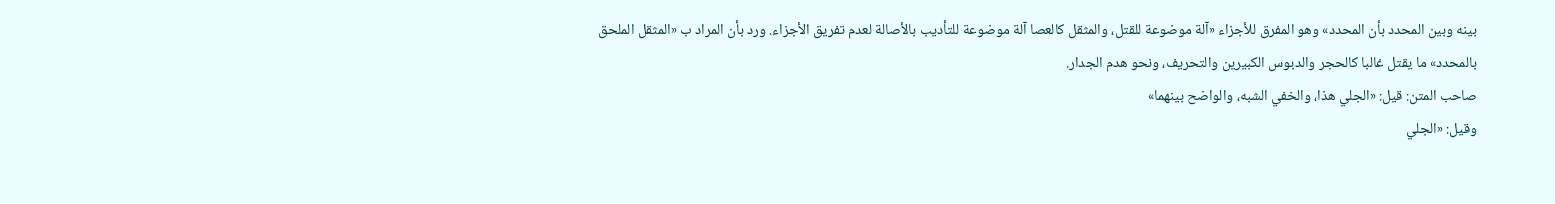بينه وبين المحدد بأن المحدد» وهو المفرق للأجزاء «آلة موضوعة للقتل، والمثقل كالعصا آلة موضوعة للتأديب بالأصالة لعدم تفريق الأجزاء. ورد بأن المراد ب «المثقل الملحق بالمحدد» ما يقتل غالبا كالحجر والدبوس الكبيرين والتحريف، ونحو هدم الجدار.
صاحب المتن: قيل: «الجلي هذا، والخفي الشبه، والواضح بينهما»
وقيل: «الجلي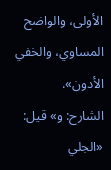الأولى، والواضح المساوي، والخفي الأدون».
الشارح: و» قيل: «الجلي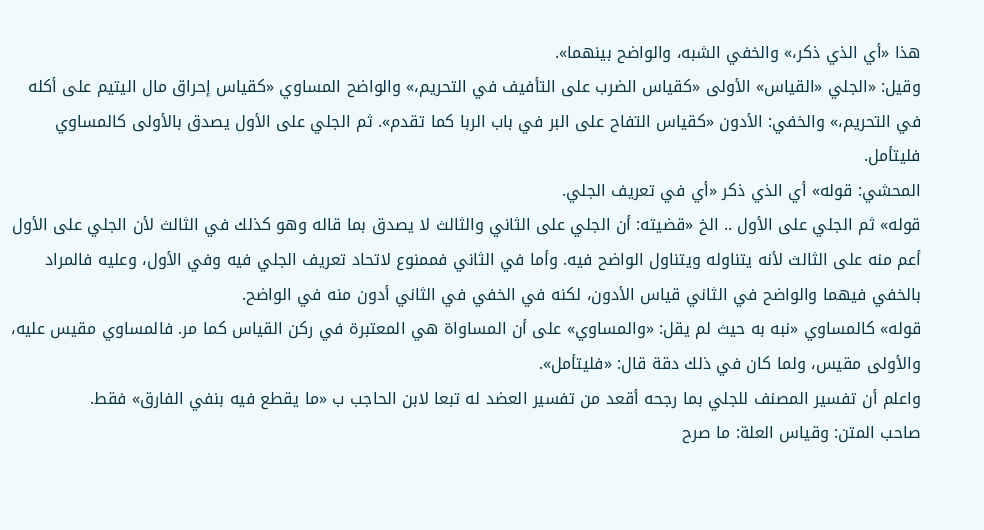هذا «أي الذي ذكر،» والخفي الشبه، والواضح بينهما».
وقيل: «الجلي «القياس» الأولى «كقياس الضرب على التأفيف في التحريم،» والواضح المساوي «كقياس إحراق مال اليتيم على أكله في التحريم،» والخفي: الأدون «كقياس التفاح على البر في باب الربا كما تقدم». ثم الجلي على الأول يصدق بالأولى كالمساوي فليتأمل.
المحشي: قوله» أي الذي ذكر «أي في تعريف الجلي.
قوله» ثم الجلي على الأول .. الخ «قضيته: أن الجلي على الثاني والثالث لا يصدق بما قاله وهو كذلك في الثالث لأن الجلي على الأول أعم منه على الثالث لأنه يتناوله ويتناول الواضح فيه. وأما في الثاني فممنوع لاتحاد تعريف الجلي فيه وفي الأول، وعليه فالمراد بالخفي فيهما والواضح في الثاني قياس الأدون، لكنه في الخفي في الثاني أدون منه في الواضح.
قوله» كالمساوي «نبه به حيث لم يقل: «والمساوي» على أن المساواة هي المعتبرة في ركن القياس كما مر. فالمساوي مقيس عليه، والأولى مقيس، ولما كان في ذلك دقة قال: «فليتأمل».
واعلم أن تفسير المصنف للجلي بما رجحه أقعد من تفسير العضد له تبعا لابن الحاجب ب «ما يقطع فيه بنفي الفارق» فقط.
صاحب المتن: وقياس العلة: ما صرح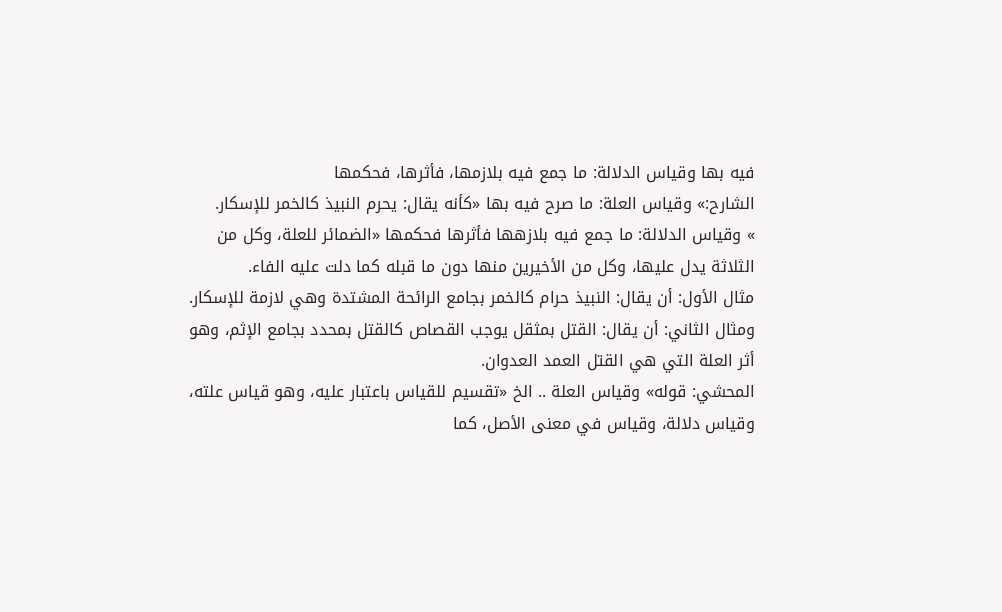فيه بها وقياس الدلالة: ما جمع فيه بلازمها، فأثرها، فحكمها
الشارح:» وقياس العلة: ما صرح فيه بها «كأنه يقال: يحرم النبيذ كالخمر للإسكار.
» وقياس الدلالة: ما جمع فيه بلازهها فأثرها فحكمها «الضمائر للعلة، وكل من الثلاثة يدل عليها، وكل من الأخيرين منها دون ما قبله كما دلت عليه الفاء.
مثال الأول: أن يقال: النبيذ حرام كالخمر بجامع الرائحة المشتدة وهي لازمة للإسكار.
ومثال الثاني: أن يقال: القتل بمثقل يوجب القصاص كالقتل بمحدد بجامع الإثم، وهو أثر العلة التي هي القتل العمد العدوان.
المحشي: قوله» وقياس العلة .. الخ «تقسيم للقياس باعتبار عليه، وهو قياس علته، وقياس دلالة، وقياس في معنى الأصل، كما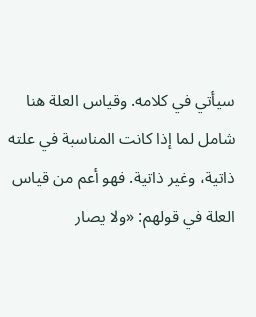سيأتي في كلامه. وقياس العلة هنا شامل لما إذا كانت المناسبة في علته ذاتية، وغير ذاتية. فهو أعم من قياس العلة في قولهم: «ولا يصار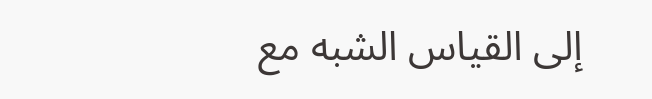إلى القياس الشبه مع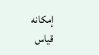إمكانه قياس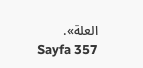العلة».
Sayfa 357